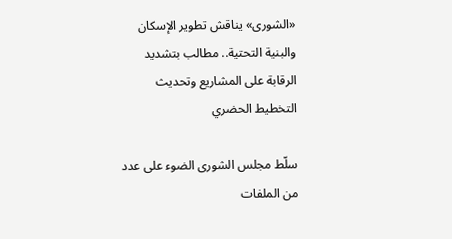«الشورى» يناقش تطوير الإسكان والبنية التحتية.. مطالب بتشديد الرقابة على المشاريع وتحديث التخطيط الحضري

سلّط مجلس الشورى الضوء على عدد من الملفات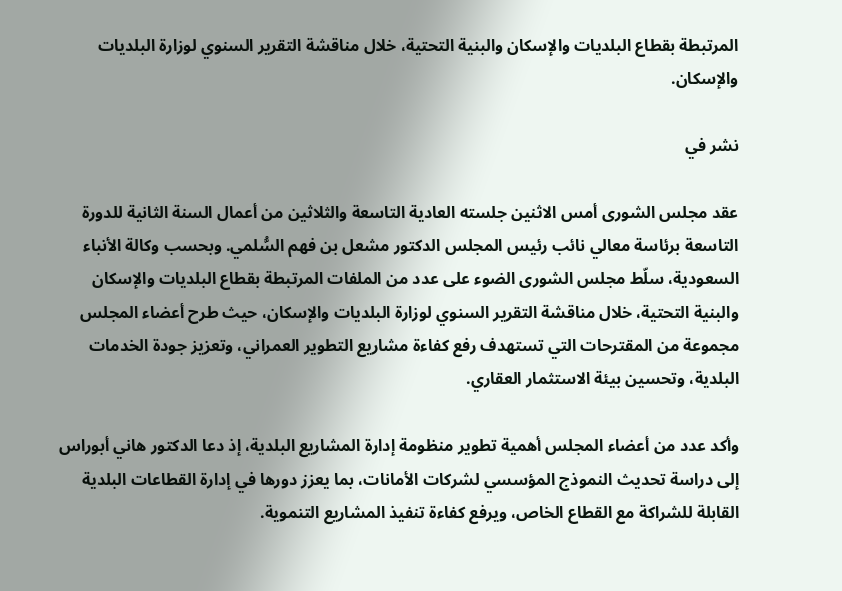المرتبطة بقطاع البلديات والإسكان والبنية التحتية، خلال مناقشة التقرير السنوي لوزارة البلديات والإسكان.

نشر في

عقد مجلس الشورى أمس الاثنين جلسته العادية التاسعة والثلاثين من أعمال السنة الثانية للدورة التاسعة برئاسة معالي نائب رئيس المجلس الدكتور مشعل بن فهم السُّلمي. وبحسب وكالة الأنباء السعودية، سلّط مجلس الشورى الضوء على عدد من الملفات المرتبطة بقطاع البلديات والإسكان والبنية التحتية، خلال مناقشة التقرير السنوي لوزارة البلديات والإسكان، حيث طرح أعضاء المجلس مجموعة من المقترحات التي تستهدف رفع كفاءة مشاريع التطوير العمراني، وتعزيز جودة الخدمات البلدية، وتحسين بيئة الاستثمار العقاري.

وأكد عدد من أعضاء المجلس أهمية تطوير منظومة إدارة المشاريع البلدية، إذ دعا الدكتور هاني أبوراس إلى دراسة تحديث النموذج المؤسسي لشركات الأمانات، بما يعزز دورها في إدارة القطاعات البلدية القابلة للشراكة مع القطاع الخاص، ويرفع كفاءة تنفيذ المشاريع التنموية.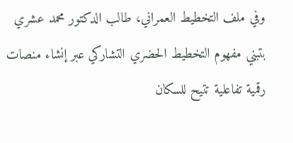وفي ملف التخطيط العمراني، طالب الدكتور محمد عشري بتبني مفهوم التخطيط الحضري التشاركي عبر إنشاء منصات رقمية تفاعلية تتيح للسكان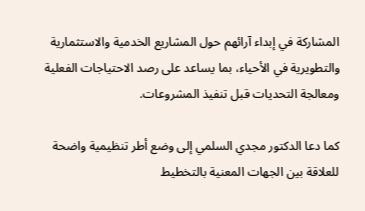المشاركة في إبداء آرائهم حول المشاريع الخدمية والاستثمارية والتطويرية في الأحياء، بما يساعد على رصد الاحتياجات الفعلية ومعالجة التحديات قبل تنفيذ المشروعات.

كما دعا الدكتور مجدي السلمي إلى وضع أطر تنظيمية واضحة للعلاقة بين الجهات المعنية بالتخطيط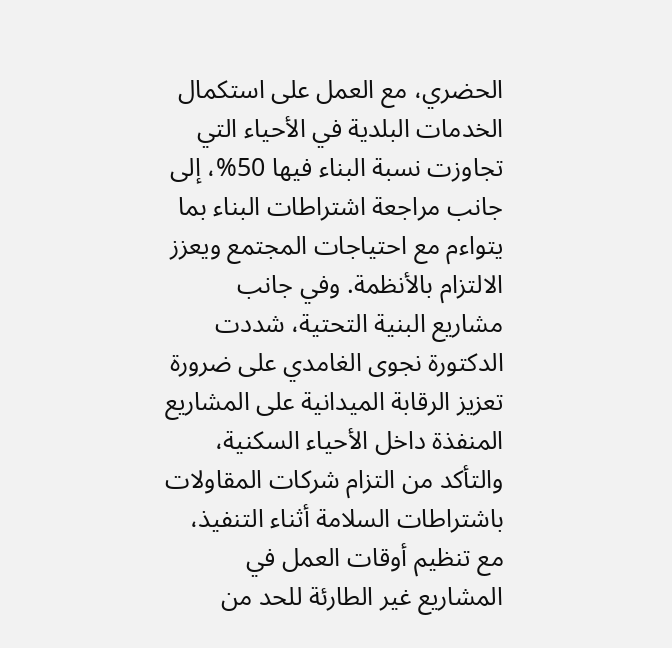الحضري، مع العمل على استكمال الخدمات البلدية في الأحياء التي تجاوزت نسبة البناء فيها 50%، إلى جانب مراجعة اشتراطات البناء بما يتواءم مع احتياجات المجتمع ويعزز الالتزام بالأنظمة. وفي جانب مشاريع البنية التحتية، شددت الدكتورة نجوى الغامدي على ضرورة تعزيز الرقابة الميدانية على المشاريع المنفذة داخل الأحياء السكنية، والتأكد من التزام شركات المقاولات باشتراطات السلامة أثناء التنفيذ، مع تنظيم أوقات العمل في المشاريع غير الطارئة للحد من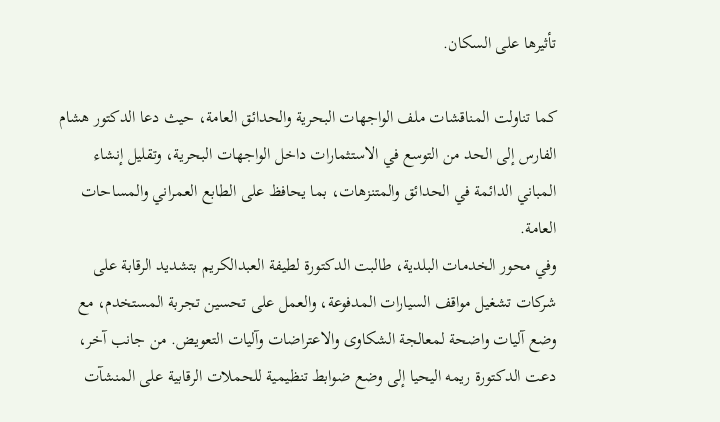تأثيرها على السكان.

كما تناولت المناقشات ملف الواجهات البحرية والحدائق العامة، حيث دعا الدكتور هشام الفارس إلى الحد من التوسع في الاستثمارات داخل الواجهات البحرية، وتقليل إنشاء المباني الدائمة في الحدائق والمتنزهات، بما يحافظ على الطابع العمراني والمساحات العامة.
وفي محور الخدمات البلدية، طالبت الدكتورة لطيفة العبدالكريم بتشديد الرقابة على شركات تشغيل مواقف السيارات المدفوعة، والعمل على تحسين تجربة المستخدم، مع وضع آليات واضحة لمعالجة الشكاوى والاعتراضات وآليات التعويض. من جانب آخر، دعت الدكتورة ريمه اليحيا إلى وضع ضوابط تنظيمية للحملات الرقابية على المنشآت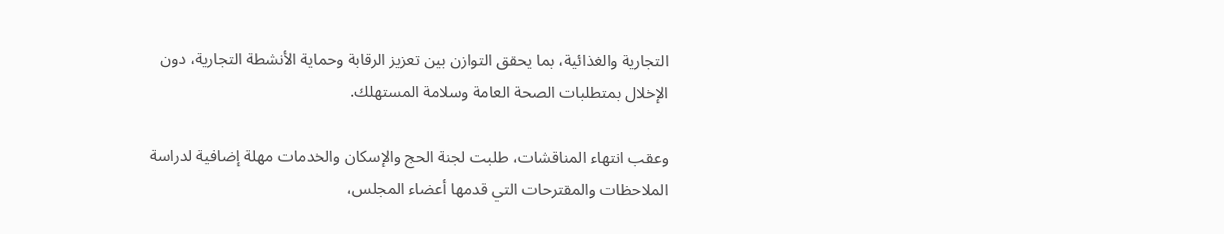التجارية والغذائية، بما يحقق التوازن بين تعزيز الرقابة وحماية الأنشطة التجارية، دون الإخلال بمتطلبات الصحة العامة وسلامة المستهلك.

وعقب انتهاء المناقشات، طلبت لجنة الحج والإسكان والخدمات مهلة إضافية لدراسة الملاحظات والمقترحات التي قدمها أعضاء المجلس،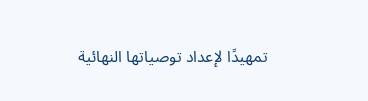تمهيدًا لإعداد توصياتها النهائية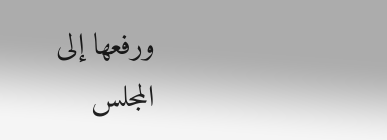ورفعها إلى المجلس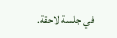في جلسة لاحقة.